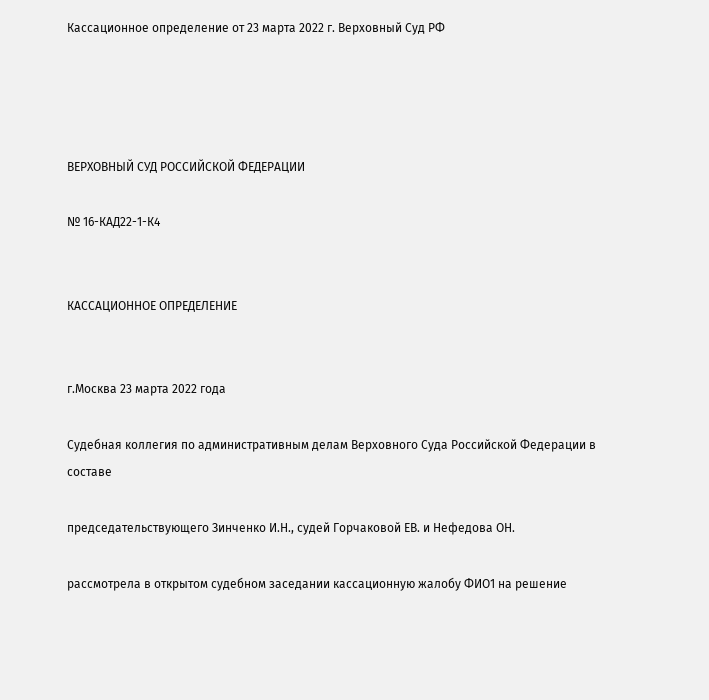Кассационное определение от 23 марта 2022 г. Верховный Суд РФ




ВЕРХОВНЫЙ СУД РОССИЙСКОЙ ФЕДЕРАЦИИ

№ 16-КАД22-1-К4


КАССАЦИОННОЕ ОПРЕДЕЛЕНИЕ


г.Москва 23 марта 2022 года

Судебная коллегия по административным делам Верховного Суда Российской Федерации в составе

председательствующего Зинченко И.Н., судей Горчаковой ЕВ. и Нефедова ОН.

рассмотрела в открытом судебном заседании кассационную жалобу ФИО1 на решение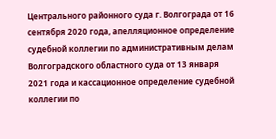Центрального районного суда г. Волгограда от 16 сентября 2020 года, апелляционное определение судебной коллегии по административным делам Волгоградского областного суда от 13 января 2021 года и кассационное определение судебной коллегии по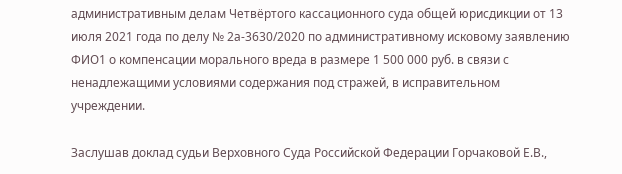административным делам Четвёртого кассационного суда общей юрисдикции от 13 июля 2021 года по делу № 2а-3630/2020 по административному исковому заявлению ФИО1 о компенсации морального вреда в размере 1 500 000 руб. в связи с ненадлежащими условиями содержания под стражей, в исправительном учреждении.

Заслушав доклад судьи Верховного Суда Российской Федерации Горчаковой Е.В.,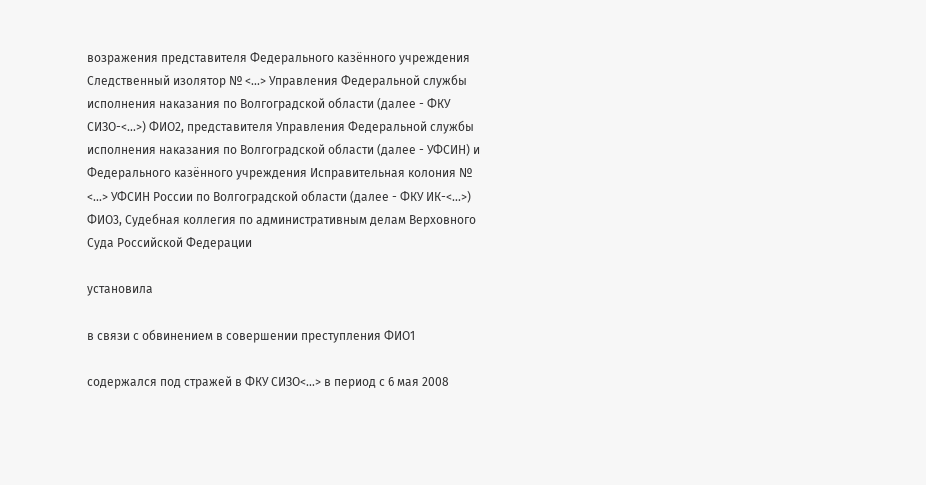возражения представителя Федерального казённого учреждения Следственный изолятор № <...> Управления Федеральной службы исполнения наказания по Волгоградской области (далее - ФКУ СИЗО-<...>) ФИО2, представителя Управления Федеральной службы исполнения наказания по Волгоградской области (далее - УФСИН) и Федерального казённого учреждения Исправительная колония № <...> УФСИН России по Волгоградской области (далее - ФКУ ИК-<...>) ФИО3, Судебная коллегия по административным делам Верховного Суда Российской Федерации

установила

в связи с обвинением в совершении преступления ФИО1

содержался под стражей в ФКУ СИЗО<...> в период с 6 мая 2008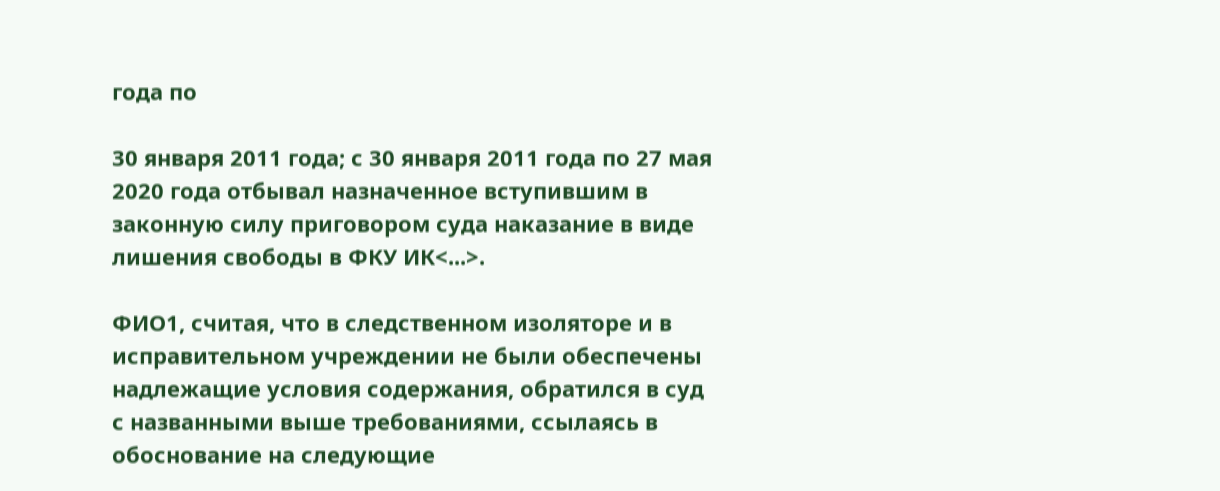года по

30 января 2011 года; с 30 января 2011 года по 27 мая 2020 года отбывал назначенное вступившим в законную силу приговором суда наказание в виде лишения свободы в ФКУ ИК<...>.

ФИО1, считая, что в следственном изоляторе и в исправительном учреждении не были обеспечены надлежащие условия содержания, обратился в суд с названными выше требованиями, ссылаясь в обоснование на следующие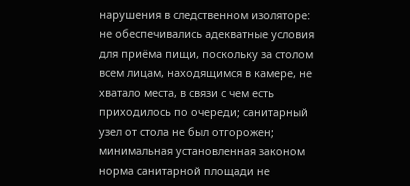нарушения в следственном изоляторе: не обеспечивались адекватные условия для приёма пищи, поскольку за столом всем лицам, находящимся в камере, не хватало места, в связи с чем есть приходилось по очереди; санитарный узел от стола не был отгорожен; минимальная установленная законом норма санитарной площади не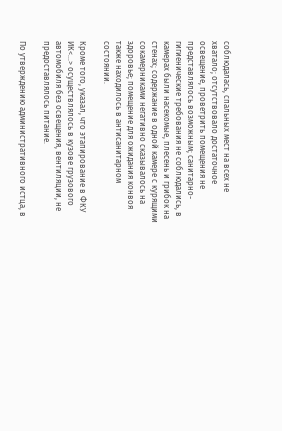соблюдалась, спальных мест на всех не хватало; отсутствовало достаточное освещение, проветрить помещения не представлялось возможным; санитарно-гигиенические требования не соблюдались, в камерах были насекомые, плесень и грибок на стенах; содержание в одной камере с курящими сокамерниками негативно сказывалось на здоровье; помещение для ожидания конвоя также находилось в антисанитарном состоянии.

Кроме того, указал, что этапирование в ФКУ ИК<...> осуществлялось в кузове грузового автомобиля без освещения, вентиляции, не предоставлялось питание.

По утверждению административного истца, в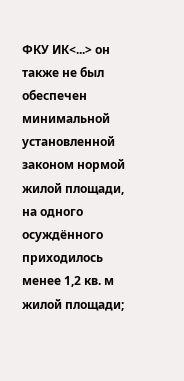ФКУ ИК<...> он также не был обеспечен минимальной установленной законом нормой жилой площади, на одного осуждённого приходилось менее 1,2 кв. м жилой площади;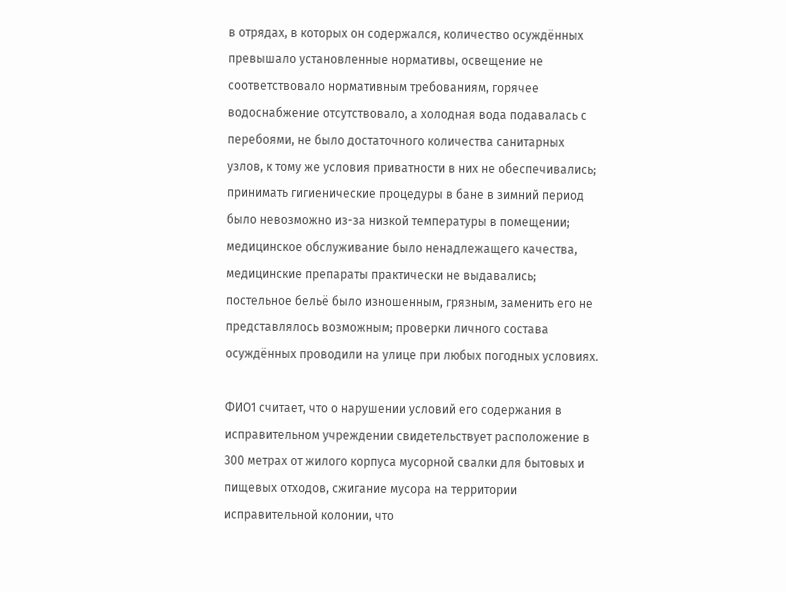в отрядах, в которых он содержался, количество осуждённых превышало установленные нормативы, освещение не соответствовало нормативным требованиям, горячее водоснабжение отсутствовало, а холодная вода подавалась с перебоями, не было достаточного количества санитарных узлов, к тому же условия приватности в них не обеспечивались; принимать гигиенические процедуры в бане в зимний период было невозможно из-за низкой температуры в помещении; медицинское обслуживание было ненадлежащего качества, медицинские препараты практически не выдавались; постельное бельё было изношенным, грязным, заменить его не представлялось возможным; проверки личного состава осуждённых проводили на улице при любых погодных условиях.

ФИО1 считает, что о нарушении условий его содержания в исправительном учреждении свидетельствует расположение в 300 метрах от жилого корпуса мусорной свалки для бытовых и пищевых отходов, сжигание мусора на территории исправительной колонии, что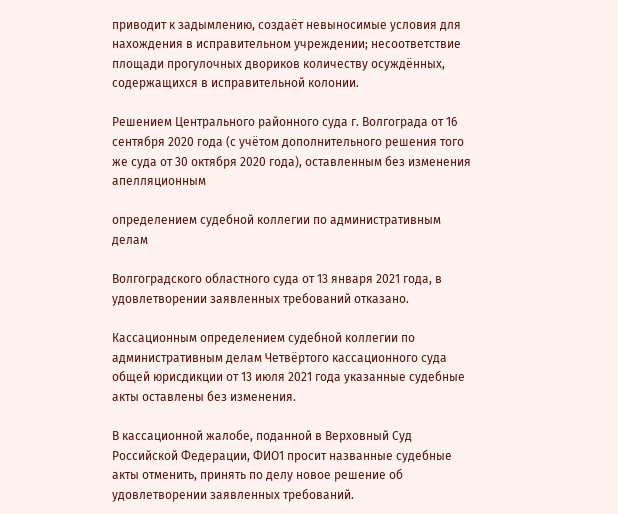приводит к задымлению, создаёт невыносимые условия для нахождения в исправительном учреждении; несоответствие площади прогулочных двориков количеству осуждённых, содержащихся в исправительной колонии.

Решением Центрального районного суда г. Волгограда от 16 сентября 2020 года (с учётом дополнительного решения того же суда от 30 октября 2020 года), оставленным без изменения апелляционным

определением судебной коллегии по административным делам

Волгоградского областного суда от 13 января 2021 года, в удовлетворении заявленных требований отказано.

Кассационным определением судебной коллегии по административным делам Четвёртого кассационного суда общей юрисдикции от 13 июля 2021 года указанные судебные акты оставлены без изменения.

В кассационной жалобе, поданной в Верховный Суд Российской Федерации, ФИО1 просит названные судебные акты отменить, принять по делу новое решение об удовлетворении заявленных требований.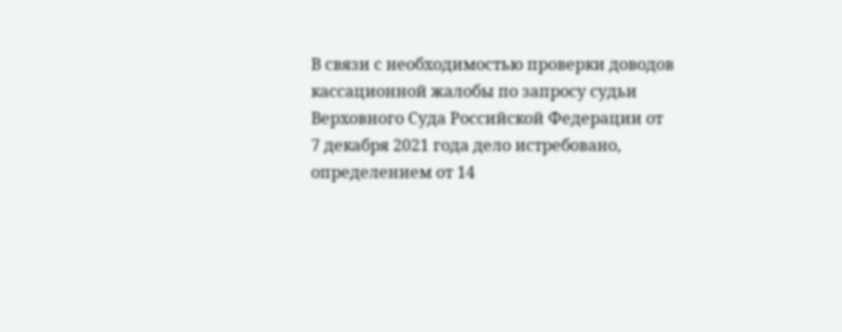В связи с необходимостью проверки доводов кассационной жалобы по запросу судьи Верховного Суда Российской Федерации от 7 декабря 2021 года дело истребовано, определением от 14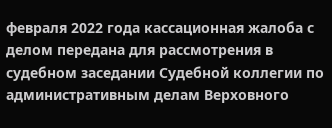февраля 2022 года кассационная жалоба с делом передана для рассмотрения в судебном заседании Судебной коллегии по административным делам Верховного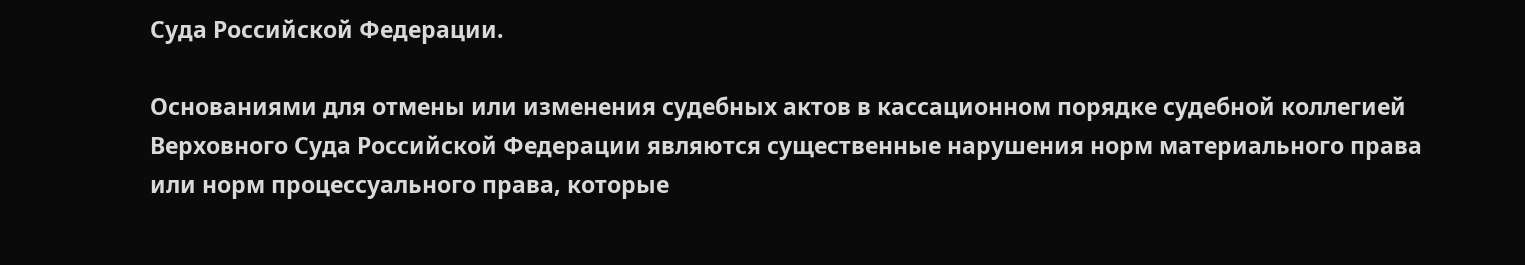Суда Российской Федерации.

Основаниями для отмены или изменения судебных актов в кассационном порядке судебной коллегией Верховного Суда Российской Федерации являются существенные нарушения норм материального права или норм процессуального права, которые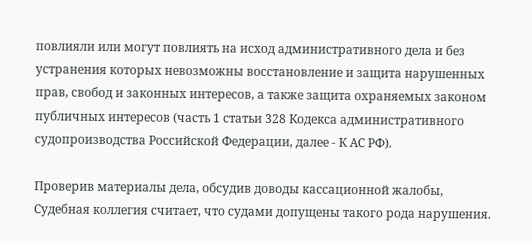повлияли или могут повлиять на исход административного дела и без устранения которых невозможны восстановление и защита нарушенных прав, свобод и законных интересов, а также защита охраняемых законом публичных интересов (часть 1 статьи 328 Кодекса административного судопроизводства Российской Федерации, далее - К АС РФ).

Проверив материалы дела, обсудив доводы кассационной жалобы, Судебная коллегия считает, что судами допущены такого рода нарушения.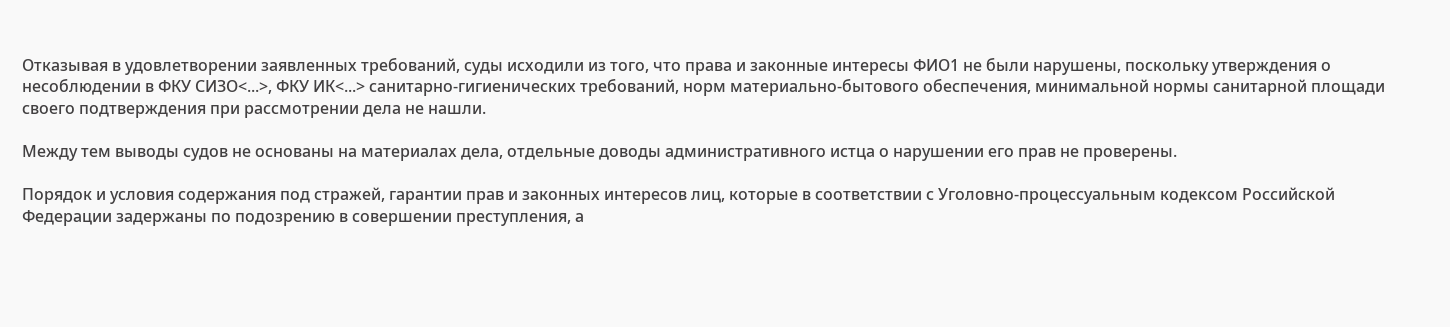Отказывая в удовлетворении заявленных требований, суды исходили из того, что права и законные интересы ФИО1 не были нарушены, поскольку утверждения о несоблюдении в ФКУ СИЗО<...>, ФКУ ИК<...> санитарно-гигиенических требований, норм материально-бытового обеспечения, минимальной нормы санитарной площади своего подтверждения при рассмотрении дела не нашли.

Между тем выводы судов не основаны на материалах дела, отдельные доводы административного истца о нарушении его прав не проверены.

Порядок и условия содержания под стражей, гарантии прав и законных интересов лиц, которые в соответствии с Уголовно-процессуальным кодексом Российской Федерации задержаны по подозрению в совершении преступления, а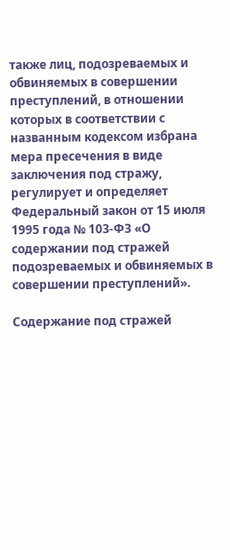также лиц, подозреваемых и обвиняемых в совершении преступлений, в отношении которых в соответствии с названным кодексом избрана мера пресечения в виде заключения под стражу, регулирует и определяет Федеральный закон от 15 июля 1995 года № 103-ФЗ «О содержании под стражей подозреваемых и обвиняемых в совершении преступлений».

Содержание под стражей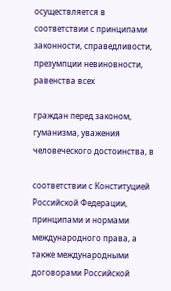осуществляется в соответствии с принципами законности, справедливости, презумпции невиновности, равенства всех

граждан перед законом, гуманизма, уважения человеческого достоинства, в

соответствии с Конституцией Российской Федерации, принципами и нормами международного права, а также международными договорами Российской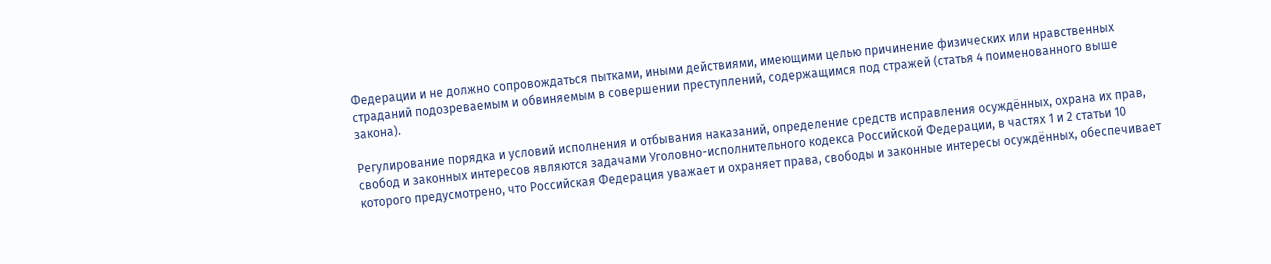Федерации и не должно сопровождаться пытками, иными действиями, имеющими целью причинение физических или нравственных страданий подозреваемым и обвиняемым в совершении преступлений, содержащимся под стражей (статья 4 поименованного выше закона).

Регулирование порядка и условий исполнения и отбывания наказаний, определение средств исправления осуждённых, охрана их прав, свобод и законных интересов являются задачами Уголовно-исполнительного кодекса Российской Федерации, в частях 1 и 2 статьи 10 которого предусмотрено, что Российская Федерация уважает и охраняет права, свободы и законные интересы осуждённых, обеспечивает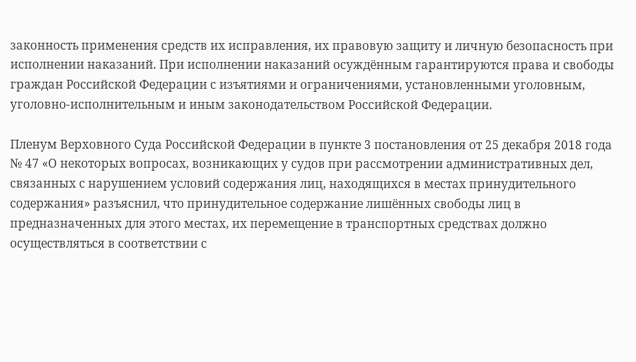законность применения средств их исправления, их правовую защиту и личную безопасность при исполнении наказаний. При исполнении наказаний осуждённым гарантируются права и свободы граждан Российской Федерации с изъятиями и ограничениями, установленными уголовным, уголовно-исполнительным и иным законодательством Российской Федерации.

Пленум Верховного Суда Российской Федерации в пункте 3 постановления от 25 декабря 2018 года № 47 «О некоторых вопросах, возникающих у судов при рассмотрении административных дел, связанных с нарушением условий содержания лиц, находящихся в местах принудительного содержания» разъяснил, что принудительное содержание лишённых свободы лиц в предназначенных для этого местах, их перемещение в транспортных средствах должно осуществляться в соответствии с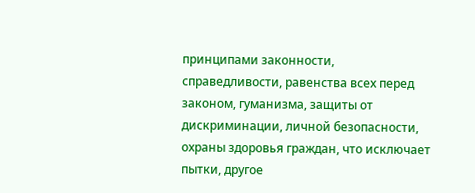принципами законности, справедливости, равенства всех перед законом, гуманизма, защиты от дискриминации, личной безопасности, охраны здоровья граждан, что исключает пытки, другое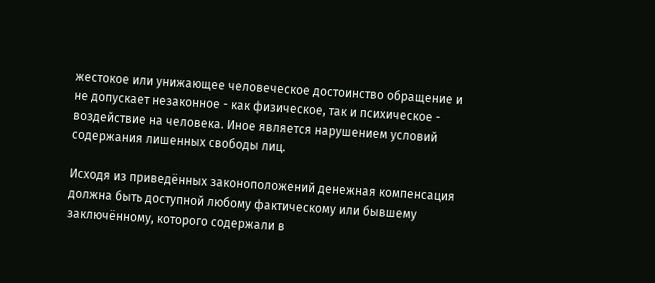жестокое или унижающее человеческое достоинство обращение и не допускает незаконное - как физическое, так и психическое - воздействие на человека. Иное является нарушением условий содержания лишенных свободы лиц.

Исходя из приведённых законоположений денежная компенсация должна быть доступной любому фактическому или бывшему заключённому, которого содержали в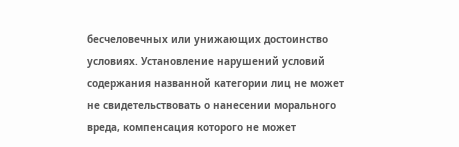бесчеловечных или унижающих достоинство условиях. Установление нарушений условий содержания названной категории лиц не может не свидетельствовать о нанесении морального вреда, компенсация которого не может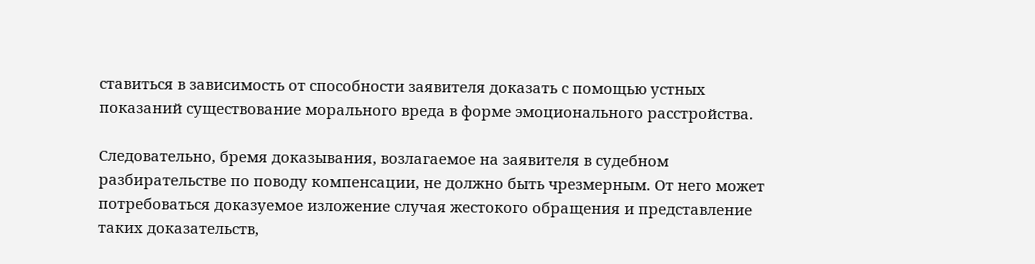ставиться в зависимость от способности заявителя доказать с помощью устных показаний существование морального вреда в форме эмоционального расстройства.

Следовательно, бремя доказывания, возлагаемое на заявителя в судебном разбирательстве по поводу компенсации, не должно быть чрезмерным. От него может потребоваться доказуемое изложение случая жестокого обращения и представление таких доказательств,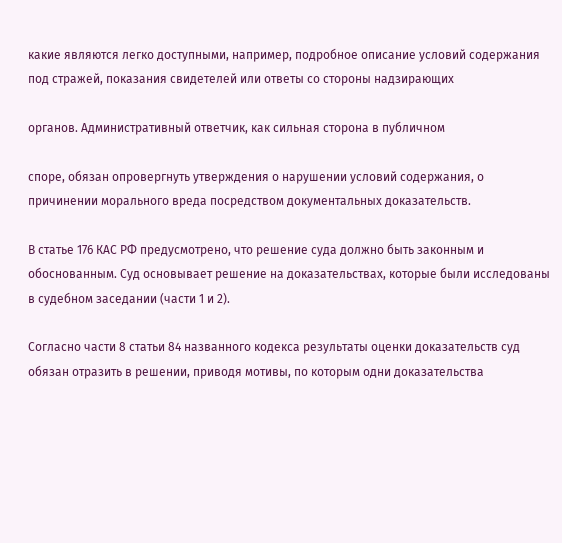какие являются легко доступными, например, подробное описание условий содержания под стражей, показания свидетелей или ответы со стороны надзирающих

органов. Административный ответчик, как сильная сторона в публичном

споре, обязан опровергнуть утверждения о нарушении условий содержания, о причинении морального вреда посредством документальных доказательств.

В статье 176 КАС РФ предусмотрено, что решение суда должно быть законным и обоснованным. Суд основывает решение на доказательствах, которые были исследованы в судебном заседании (части 1 и 2).

Согласно части 8 статьи 84 названного кодекса результаты оценки доказательств суд обязан отразить в решении, приводя мотивы, по которым одни доказательства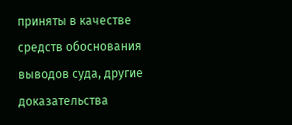приняты в качестве средств обоснования выводов суда, другие доказательства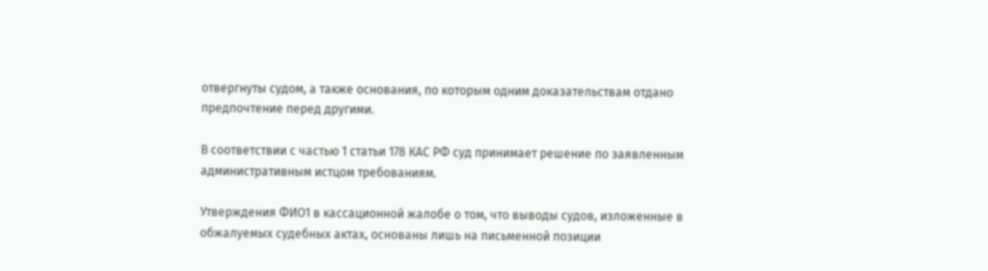отвергнуты судом, а также основания, по которым одним доказательствам отдано предпочтение перед другими.

В соответствии с частью 1 статьи 178 КАС РФ суд принимает решение по заявленным административным истцом требованиям.

Утверждения ФИО1 в кассационной жалобе о том, что выводы судов, изложенные в обжалуемых судебных актах, основаны лишь на письменной позиции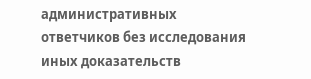административных ответчиков без исследования иных доказательств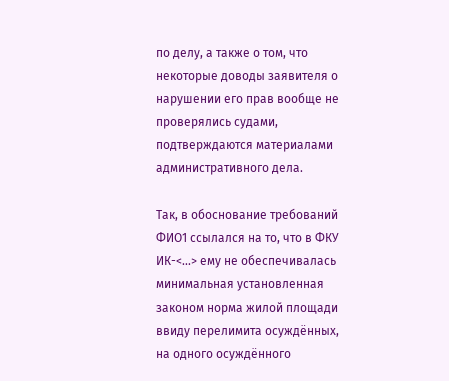по делу, а также о том, что некоторые доводы заявителя о нарушении его прав вообще не проверялись судами, подтверждаются материалами административного дела.

Так, в обоснование требований ФИО1 ссылался на то, что в ФКУ ИК-<...> ему не обеспечивалась минимальная установленная законом норма жилой площади ввиду перелимита осуждённых, на одного осуждённого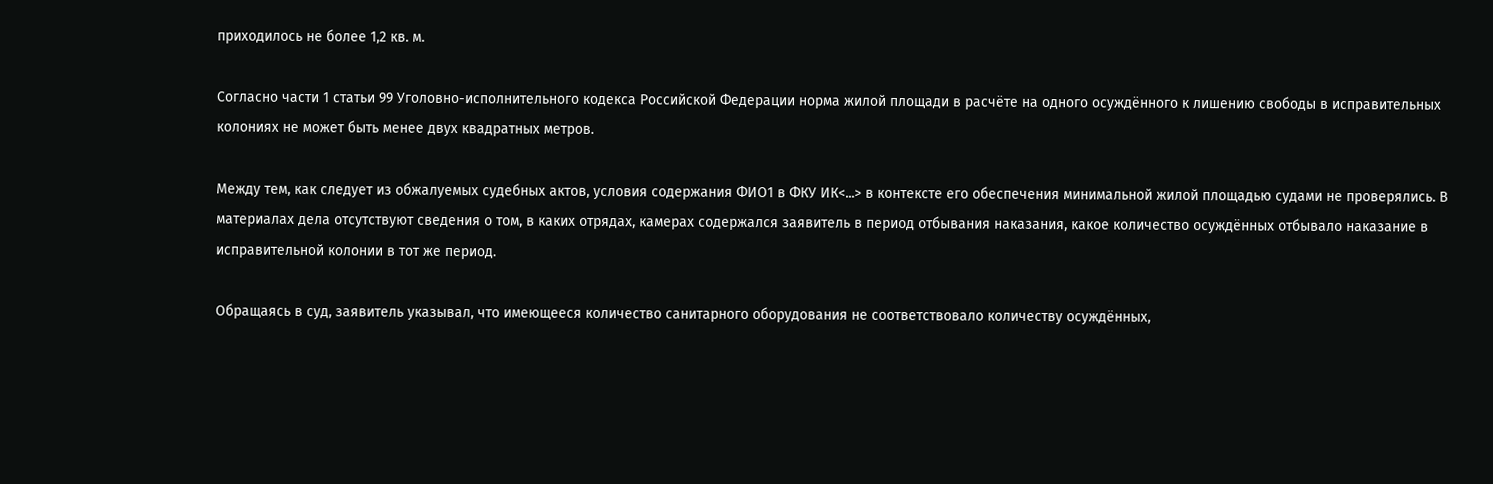приходилось не более 1,2 кв. м.

Согласно части 1 статьи 99 Уголовно-исполнительного кодекса Российской Федерации норма жилой площади в расчёте на одного осуждённого к лишению свободы в исправительных колониях не может быть менее двух квадратных метров.

Между тем, как следует из обжалуемых судебных актов, условия содержания ФИО1 в ФКУ ИК<...> в контексте его обеспечения минимальной жилой площадью судами не проверялись. В материалах дела отсутствуют сведения о том, в каких отрядах, камерах содержался заявитель в период отбывания наказания, какое количество осуждённых отбывало наказание в исправительной колонии в тот же период.

Обращаясь в суд, заявитель указывал, что имеющееся количество санитарного оборудования не соответствовало количеству осуждённых,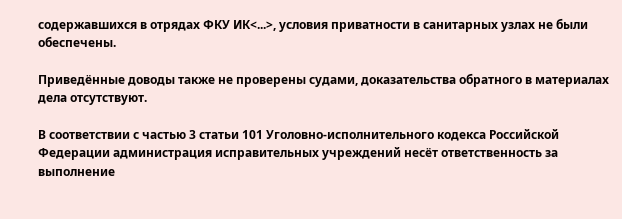содержавшихся в отрядах ФКУ ИК<...>, условия приватности в санитарных узлах не были обеспечены.

Приведённые доводы также не проверены судами, доказательства обратного в материалах дела отсутствуют.

В соответствии с частью 3 статьи 101 Уголовно-исполнительного кодекса Российской Федерации администрация исправительных учреждений несёт ответственность за выполнение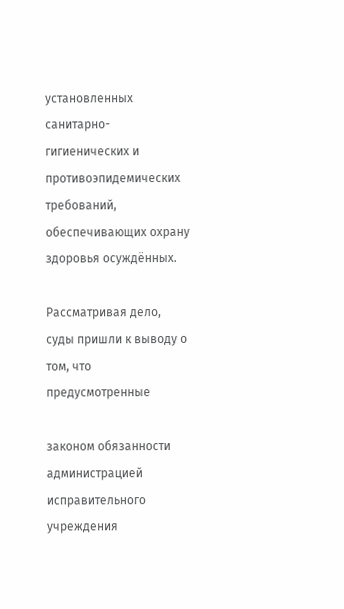установленных санитарно-гигиенических и противоэпидемических требований, обеспечивающих охрану здоровья осуждённых.

Рассматривая дело, суды пришли к выводу о том, что предусмотренные

законом обязанности администрацией исправительного учреждения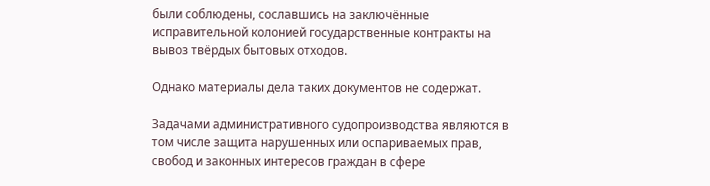были соблюдены, сославшись на заключённые исправительной колонией государственные контракты на вывоз твёрдых бытовых отходов.

Однако материалы дела таких документов не содержат.

Задачами административного судопроизводства являются в том числе защита нарушенных или оспариваемых прав, свобод и законных интересов граждан в сфере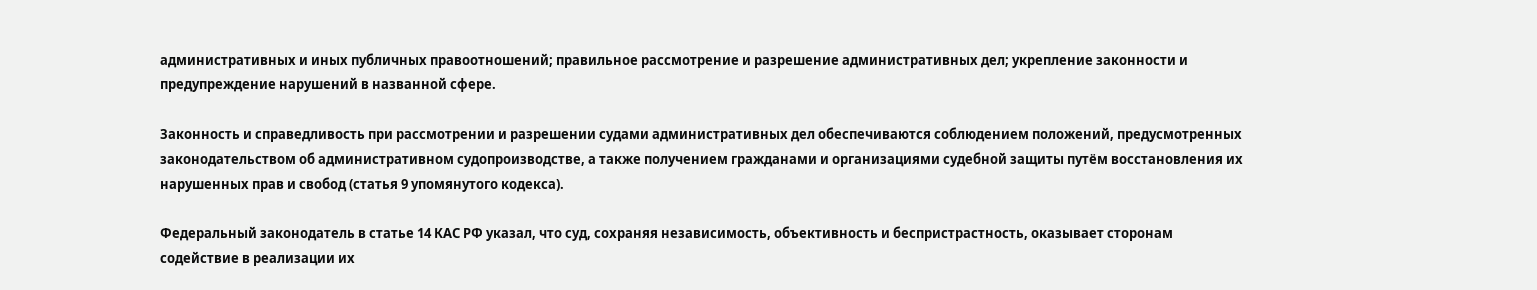административных и иных публичных правоотношений; правильное рассмотрение и разрешение административных дел; укрепление законности и предупреждение нарушений в названной сфере.

Законность и справедливость при рассмотрении и разрешении судами административных дел обеспечиваются соблюдением положений, предусмотренных законодательством об административном судопроизводстве, а также получением гражданами и организациями судебной защиты путём восстановления их нарушенных прав и свобод (статья 9 упомянутого кодекса).

Федеральный законодатель в статье 14 КАС РФ указал, что суд, сохраняя независимость, объективность и беспристрастность, оказывает сторонам содействие в реализации их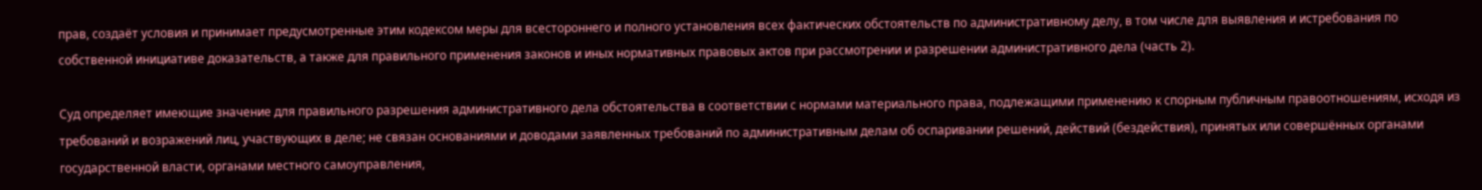прав, создаёт условия и принимает предусмотренные этим кодексом меры для всестороннего и полного установления всех фактических обстоятельств по административному делу, в том числе для выявления и истребования по собственной инициативе доказательств, а также для правильного применения законов и иных нормативных правовых актов при рассмотрении и разрешении административного дела (часть 2).

Суд определяет имеющие значение для правильного разрешения административного дела обстоятельства в соответствии с нормами материального права, подлежащими применению к спорным публичным правоотношениям, исходя из требований и возражений лиц, участвующих в деле; не связан основаниями и доводами заявленных требований по административным делам об оспаривании решений, действий (бездействия), принятых или совершённых органами государственной власти, органами местного самоуправления,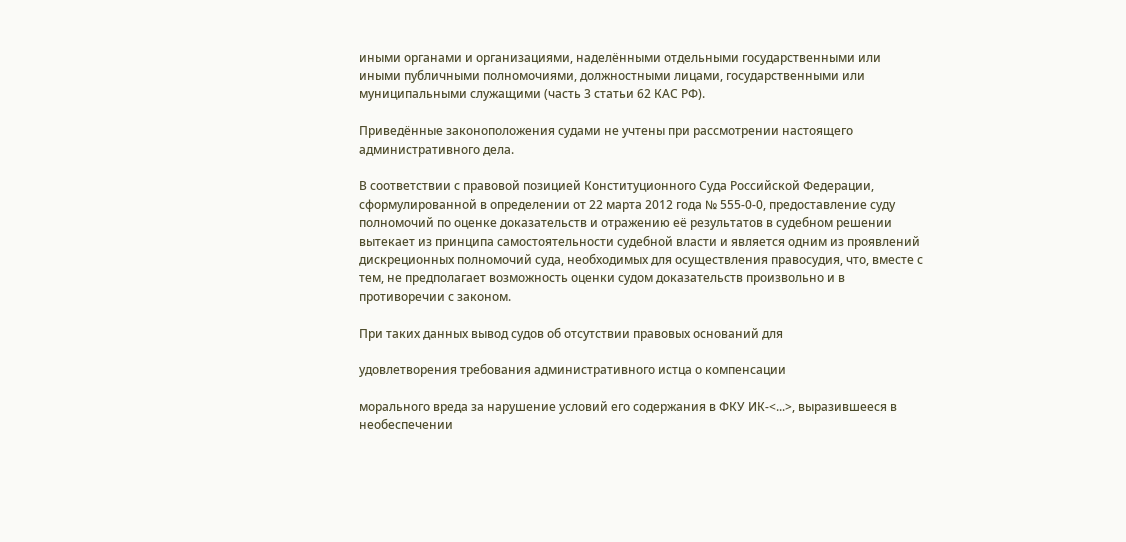иными органами и организациями, наделёнными отдельными государственными или иными публичными полномочиями, должностными лицами, государственными или муниципальными служащими (часть 3 статьи 62 КАС РФ).

Приведённые законоположения судами не учтены при рассмотрении настоящего административного дела.

В соответствии с правовой позицией Конституционного Суда Российской Федерации, сформулированной в определении от 22 марта 2012 года № 555-0-0, предоставление суду полномочий по оценке доказательств и отражению её результатов в судебном решении вытекает из принципа самостоятельности судебной власти и является одним из проявлений дискреционных полномочий суда, необходимых для осуществления правосудия, что, вместе с тем, не предполагает возможность оценки судом доказательств произвольно и в противоречии с законом.

При таких данных вывод судов об отсутствии правовых оснований для

удовлетворения требования административного истца о компенсации

морального вреда за нарушение условий его содержания в ФКУ ИК-<...>, выразившееся в необеспечении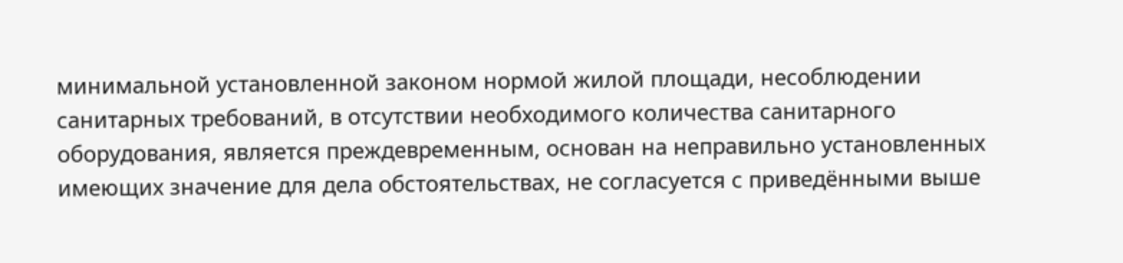минимальной установленной законом нормой жилой площади, несоблюдении санитарных требований, в отсутствии необходимого количества санитарного оборудования, является преждевременным, основан на неправильно установленных имеющих значение для дела обстоятельствах, не согласуется с приведёнными выше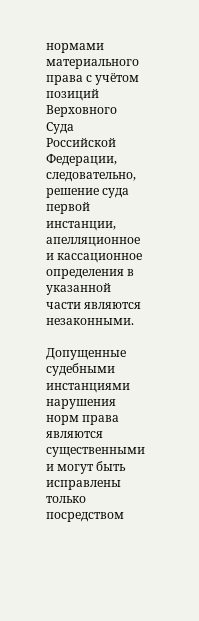нормами материального права с учётом позиций Верховного Суда Российской Федерации, следовательно, решение суда первой инстанции, апелляционное и кассационное определения в указанной части являются незаконными.

Допущенные судебными инстанциями нарушения норм права являются существенными и могут быть исправлены только посредством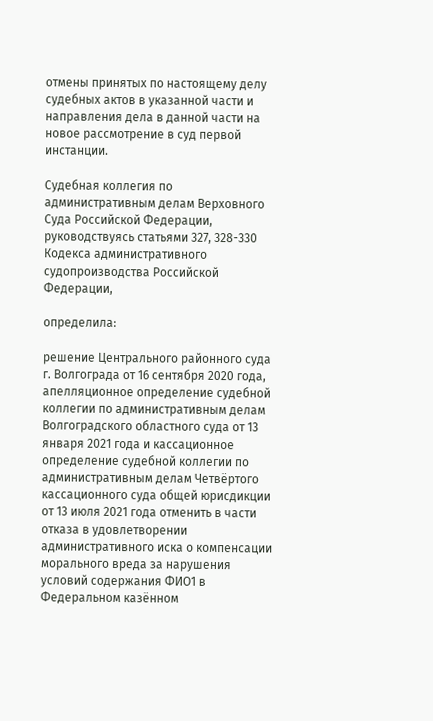отмены принятых по настоящему делу судебных актов в указанной части и направления дела в данной части на новое рассмотрение в суд первой инстанции.

Судебная коллегия по административным делам Верховного Суда Российской Федерации, руководствуясь статьями 327, 328-330 Кодекса административного судопроизводства Российской Федерации,

определила:

решение Центрального районного суда г. Волгограда от 16 сентября 2020 года, апелляционное определение судебной коллегии по административным делам Волгоградского областного суда от 13 января 2021 года и кассационное определение судебной коллегии по административным делам Четвёртого кассационного суда общей юрисдикции от 13 июля 2021 года отменить в части отказа в удовлетворении административного иска о компенсации морального вреда за нарушения условий содержания ФИО1 в Федеральном казённом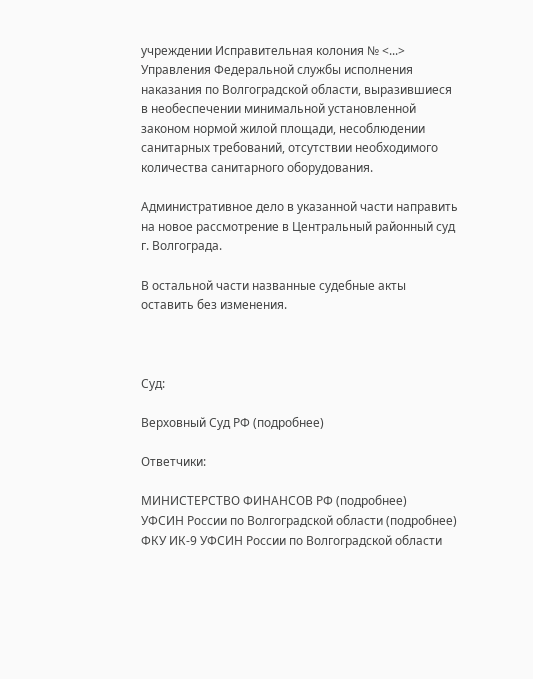учреждении Исправительная колония № <...> Управления Федеральной службы исполнения наказания по Волгоградской области, выразившиеся в необеспечении минимальной установленной законом нормой жилой площади, несоблюдении санитарных требований, отсутствии необходимого количества санитарного оборудования.

Административное дело в указанной части направить на новое рассмотрение в Центральный районный суд г. Волгограда.

В остальной части названные судебные акты оставить без изменения.



Суд:

Верховный Суд РФ (подробнее)

Ответчики:

МИНИСТЕРСТВО ФИНАНСОВ РФ (подробнее)
УФСИН России по Волгоградской области (подробнее)
ФКУ ИК-9 УФСИН России по Волгоградской области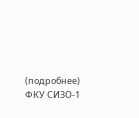(подробнее)
ФКУ СИЗО-1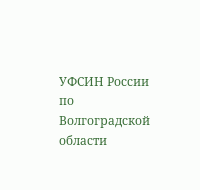УФСИН России по Волгоградской области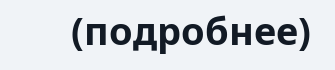(подробнее)